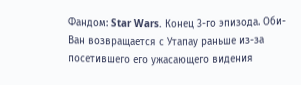Фандом: Star Wars. Конец 3-го эпизода. Оби-Ван возвращается с Утапау раньше из-за посетившего его ужасающего видения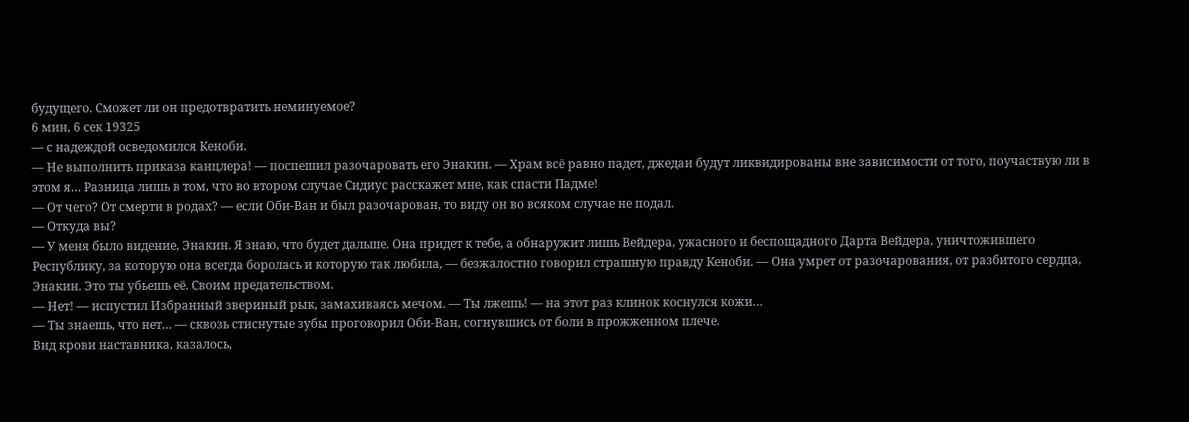будущего. Сможет ли он предотвратить неминуемое?
6 мин, 6 сек 19325
— с надеждой осведомился Кеноби.
— Не выполнить приказа канцлера! — поспешил разочаровать его Энакин. — Храм всё равно падет, джедаи будут ликвидированы вне зависимости от того, поучаствую ли в этом я… Разница лишь в том, что во втором случае Сидиус расскажет мне, как спасти Падме!
— От чего? От смерти в родах? — если Оби-Ван и был разочарован, то виду он во всяком случае не подал.
— Откуда вы?
— У меня было видение, Энакин. Я знаю, что будет дальше. Она придет к тебе, а обнаружит лишь Вейдера, ужасного и беспощадного Дарта Вейдера, уничтожившего Республику, за которую она всегда боролась и которую так любила, — безжалостно говорил страшную правду Кеноби. — Она умрет от разочарования, от разбитого сердца, Энакин. Это ты убьешь её. Своим предательством.
— Нет! — испустил Избранный звериный рык, замахиваясь мечом. — Ты лжешь! — на этот раз клинок коснулся кожи…
— Ты знаешь, что нет… — сквозь стиснутые зубы проговорил Оби-Ван, согнувшись от боли в прожженном плече.
Вид крови наставника, казалось,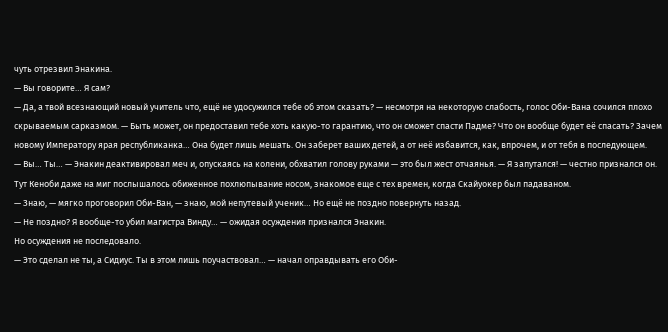чуть отрезвил Энакина.
— Вы говорите… Я сам?
— Да, а твой всезнающий новый учитель что, ещё не удосужился тебе об этом сказать? — несмотря на некоторую слабость, голос Оби-Вана сочился плохо скрываемым сарказмом. — Быть может, он предоставил тебе хоть какую-то гарантию, что он сможет спасти Падме? Что он вообще будет её спасать? Зачем новому Императору ярая республиканка… Она будет лишь мешать. Он заберет ваших детей, а от неё избавится, как, впрочем, и от тебя в последующем.
— Вы… Ты… — Энакин деактивировал меч и, опускаясь на колени, обхватил голову руками — это был жест отчаянья. — Я запутался! — честно признался он.
Тут Кеноби даже на миг послышалось обиженное похлюпывание носом, знакомое еще с тех времен, когда Скайуокер был падаваном.
— Знаю, — мягко проговорил Оби-Ван, — знаю, мой непутевый ученик… Но ещё не поздно повернуть назад.
— Не поздно? Я вообще-то убил магистра Винду… — ожидая осуждения признался Энакин.
Но осуждения не последовало.
— Это сделал не ты, а Сидиус. Ты в этом лишь поучаствовал… — начал оправдывать его Оби-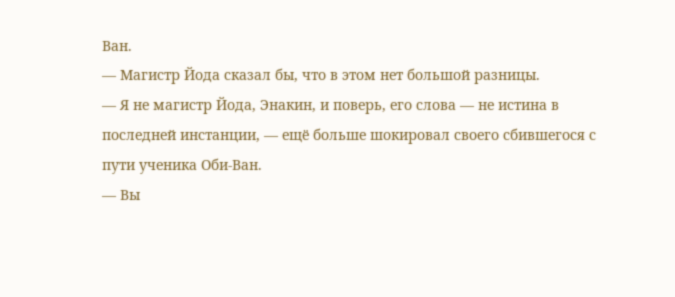Ван.
— Магистр Йода сказал бы, что в этом нет большой разницы.
— Я не магистр Йода, Энакин, и поверь, его слова — не истина в последней инстанции, — ещё больше шокировал своего сбившегося с пути ученика Оби-Ван.
— Вы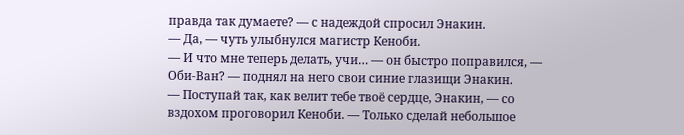правда так думаете? — с надеждой спросил Энакин.
— Да, — чуть улыбнулся магистр Кеноби.
— И что мне теперь делать, учи… — он быстро поправился, — Оби-Ван? — поднял на него свои синие глазищи Энакин.
— Поступай так, как велит тебе твоё сердце, Энакин, — со вздохом проговорил Кеноби. — Только сделай небольшое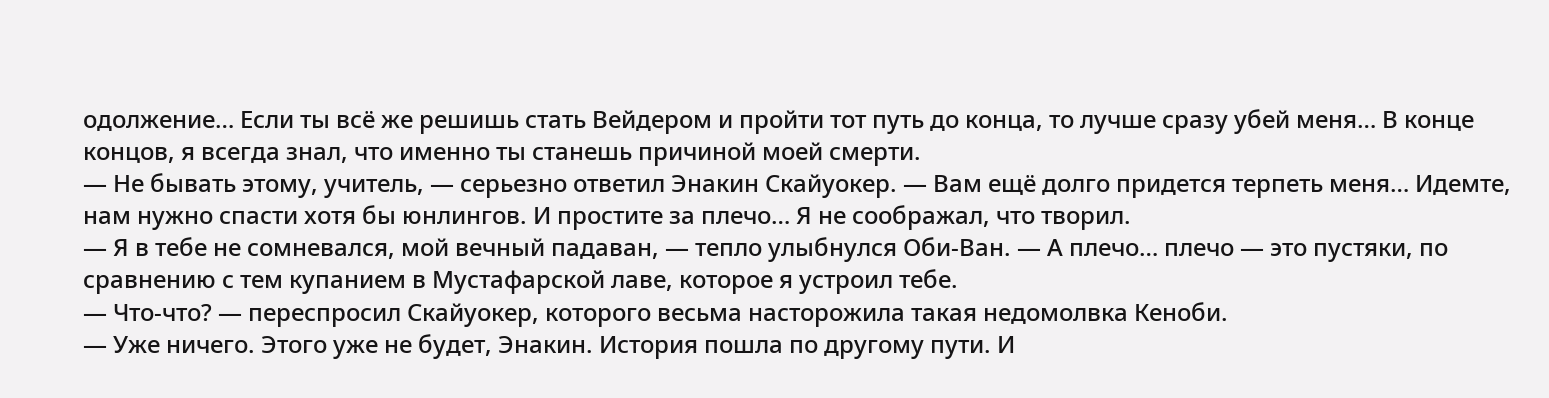одолжение… Если ты всё же решишь стать Вейдером и пройти тот путь до конца, то лучше сразу убей меня… В конце концов, я всегда знал, что именно ты станешь причиной моей смерти.
— Не бывать этому, учитель, — серьезно ответил Энакин Скайуокер. — Вам ещё долго придется терпеть меня… Идемте, нам нужно спасти хотя бы юнлингов. И простите за плечо… Я не соображал, что творил.
— Я в тебе не сомневался, мой вечный падаван, — тепло улыбнулся Оби-Ван. — А плечо… плечо — это пустяки, по сравнению с тем купанием в Мустафарской лаве, которое я устроил тебе.
— Что-что? — переспросил Скайуокер, которого весьма насторожила такая недомолвка Кеноби.
— Уже ничего. Этого уже не будет, Энакин. История пошла по другому пути. И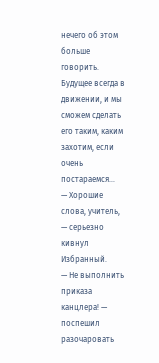нечего об этом больше говорить. Будущее всегда в движении, и мы сможем сделать его таким, каким захотим, если очень постараемся…
— Хорошие слова, учитель, — серьезно кивнул Избранный.
— Не выполнить приказа канцлера! — поспешил разочаровать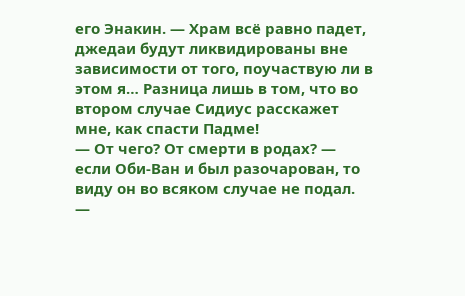его Энакин. — Храм всё равно падет, джедаи будут ликвидированы вне зависимости от того, поучаствую ли в этом я… Разница лишь в том, что во втором случае Сидиус расскажет мне, как спасти Падме!
— От чего? От смерти в родах? — если Оби-Ван и был разочарован, то виду он во всяком случае не подал.
—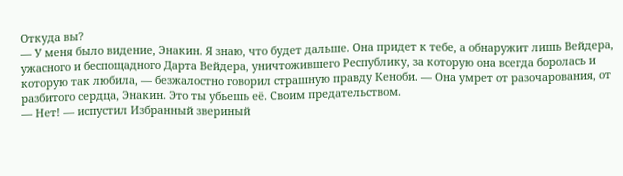Откуда вы?
— У меня было видение, Энакин. Я знаю, что будет дальше. Она придет к тебе, а обнаружит лишь Вейдера, ужасного и беспощадного Дарта Вейдера, уничтожившего Республику, за которую она всегда боролась и которую так любила, — безжалостно говорил страшную правду Кеноби. — Она умрет от разочарования, от разбитого сердца, Энакин. Это ты убьешь её. Своим предательством.
— Нет! — испустил Избранный звериный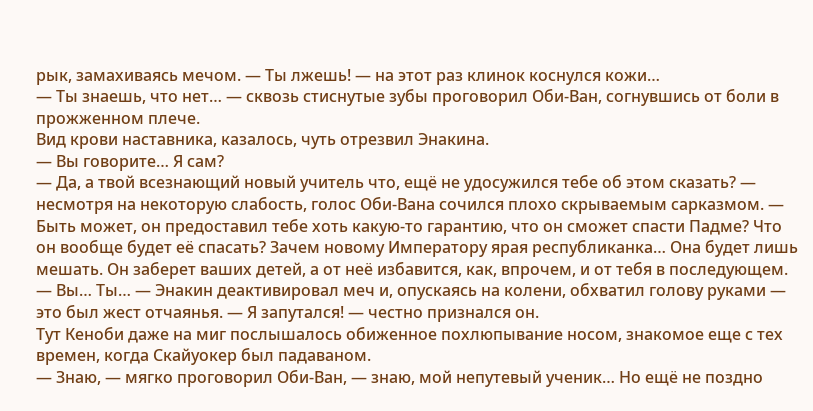рык, замахиваясь мечом. — Ты лжешь! — на этот раз клинок коснулся кожи…
— Ты знаешь, что нет… — сквозь стиснутые зубы проговорил Оби-Ван, согнувшись от боли в прожженном плече.
Вид крови наставника, казалось, чуть отрезвил Энакина.
— Вы говорите… Я сам?
— Да, а твой всезнающий новый учитель что, ещё не удосужился тебе об этом сказать? — несмотря на некоторую слабость, голос Оби-Вана сочился плохо скрываемым сарказмом. — Быть может, он предоставил тебе хоть какую-то гарантию, что он сможет спасти Падме? Что он вообще будет её спасать? Зачем новому Императору ярая республиканка… Она будет лишь мешать. Он заберет ваших детей, а от неё избавится, как, впрочем, и от тебя в последующем.
— Вы… Ты… — Энакин деактивировал меч и, опускаясь на колени, обхватил голову руками — это был жест отчаянья. — Я запутался! — честно признался он.
Тут Кеноби даже на миг послышалось обиженное похлюпывание носом, знакомое еще с тех времен, когда Скайуокер был падаваном.
— Знаю, — мягко проговорил Оби-Ван, — знаю, мой непутевый ученик… Но ещё не поздно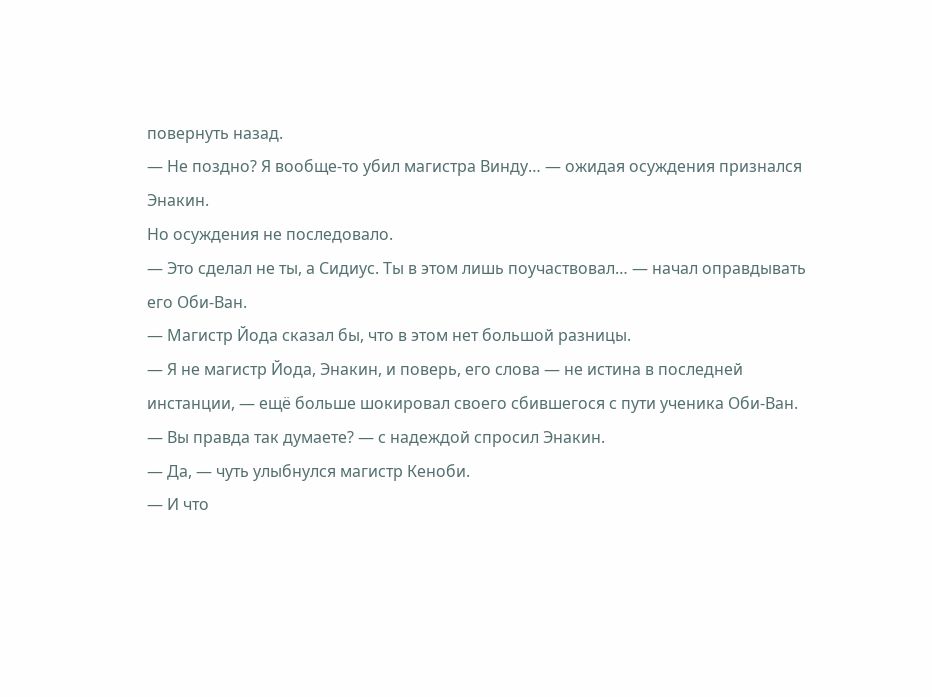повернуть назад.
— Не поздно? Я вообще-то убил магистра Винду… — ожидая осуждения признался Энакин.
Но осуждения не последовало.
— Это сделал не ты, а Сидиус. Ты в этом лишь поучаствовал… — начал оправдывать его Оби-Ван.
— Магистр Йода сказал бы, что в этом нет большой разницы.
— Я не магистр Йода, Энакин, и поверь, его слова — не истина в последней инстанции, — ещё больше шокировал своего сбившегося с пути ученика Оби-Ван.
— Вы правда так думаете? — с надеждой спросил Энакин.
— Да, — чуть улыбнулся магистр Кеноби.
— И что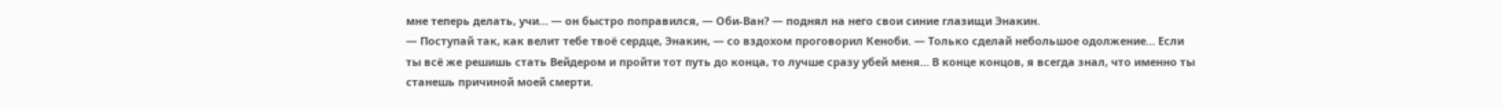мне теперь делать, учи… — он быстро поправился, — Оби-Ван? — поднял на него свои синие глазищи Энакин.
— Поступай так, как велит тебе твоё сердце, Энакин, — со вздохом проговорил Кеноби. — Только сделай небольшое одолжение… Если ты всё же решишь стать Вейдером и пройти тот путь до конца, то лучше сразу убей меня… В конце концов, я всегда знал, что именно ты станешь причиной моей смерти.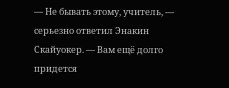— Не бывать этому, учитель, — серьезно ответил Энакин Скайуокер. — Вам ещё долго придется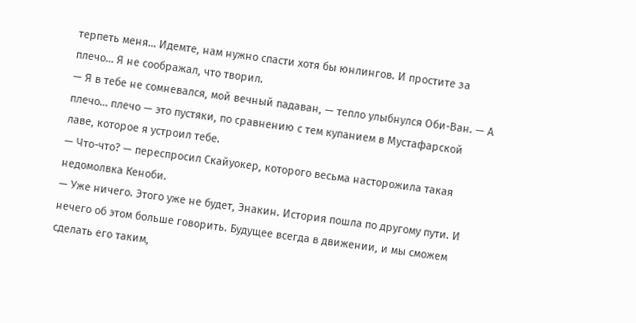терпеть меня… Идемте, нам нужно спасти хотя бы юнлингов. И простите за плечо… Я не соображал, что творил.
— Я в тебе не сомневался, мой вечный падаван, — тепло улыбнулся Оби-Ван. — А плечо… плечо — это пустяки, по сравнению с тем купанием в Мустафарской лаве, которое я устроил тебе.
— Что-что? — переспросил Скайуокер, которого весьма насторожила такая недомолвка Кеноби.
— Уже ничего. Этого уже не будет, Энакин. История пошла по другому пути. И нечего об этом больше говорить. Будущее всегда в движении, и мы сможем сделать его таким,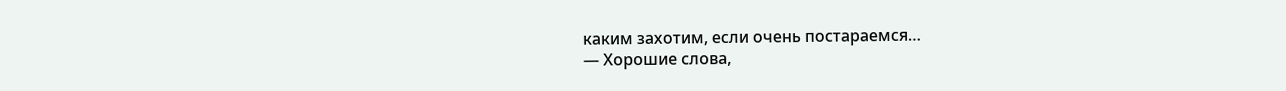каким захотим, если очень постараемся…
— Хорошие слова,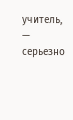учитель, — серьезно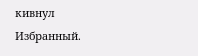кивнул Избранный.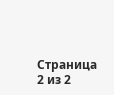Страница 2 из 2